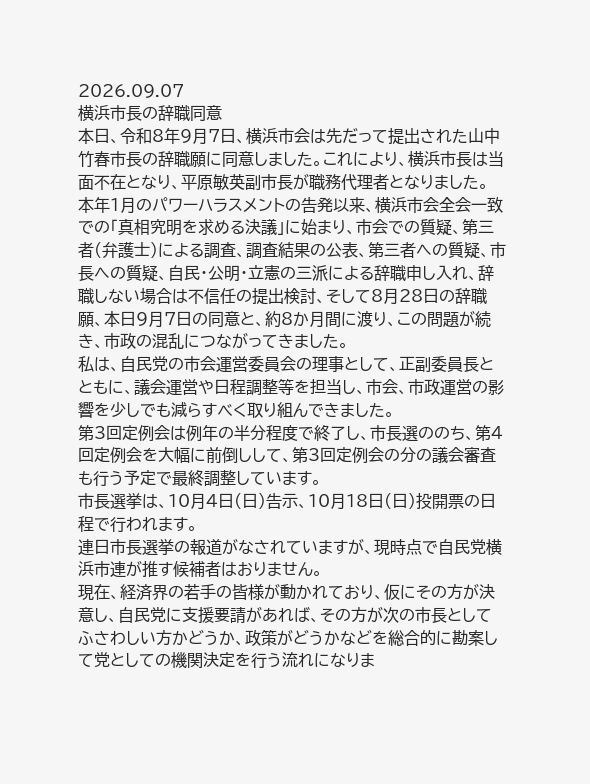2026.09.07
横浜市長の辞職同意
本日、令和8年9月7日、横浜市会は先だって提出された山中竹春市長の辞職願に同意しました。これにより、横浜市長は当面不在となり、平原敏英副市長が職務代理者となりました。
本年1月のパワーハラスメントの告発以来、横浜市会全会一致での「真相究明を求める決議」に始まり、市会での質疑、第三者(弁護士)による調査、調査結果の公表、第三者への質疑、市長への質疑、自民・公明・立憲の三派による辞職申し入れ、辞職しない場合は不信任の提出検討、そして8月28日の辞職願、本日9月7日の同意と、約8か月間に渡り、この問題が続き、市政の混乱につながってきました。
私は、自民党の市会運営委員会の理事として、正副委員長とともに、議会運営や日程調整等を担当し、市会、市政運営の影響を少しでも減らすべく取り組んできました。
第3回定例会は例年の半分程度で終了し、市長選ののち、第4回定例会を大幅に前倒しして、第3回定例会の分の議会審査も行う予定で最終調整しています。
市長選挙は、10月4日(日)告示、10月18日(日)投開票の日程で行われます。
連日市長選挙の報道がなされていますが、現時点で自民党横浜市連が推す候補者はおりません。
現在、経済界の若手の皆様が動かれており、仮にその方が決意し、自民党に支援要請があれば、その方が次の市長としてふさわしい方かどうか、政策がどうかなどを総合的に勘案して党としての機関決定を行う流れになりま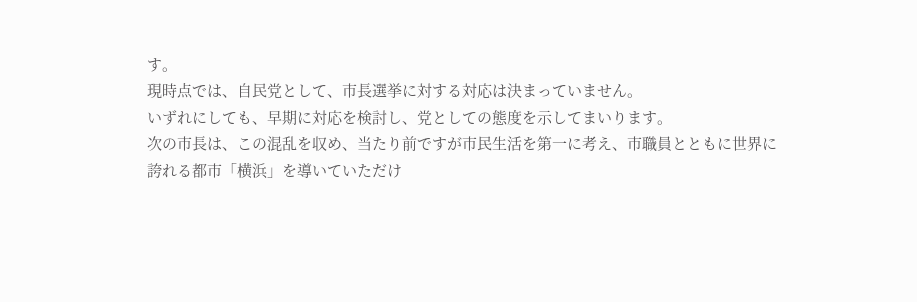す。
現時点では、自民党として、市長選挙に対する対応は決まっていません。
いずれにしても、早期に対応を検討し、党としての態度を示してまいります。
次の市長は、この混乱を収め、当たり前ですが市民生活を第一に考え、市職員とともに世界に誇れる都市「横浜」を導いていただけ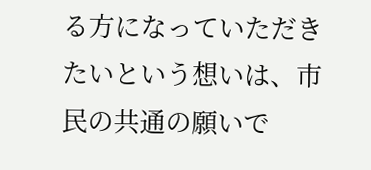る方になっていただきたいという想いは、市民の共通の願いで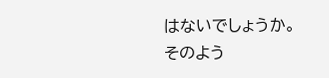はないでしょうか。
そのよう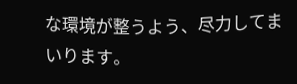な環境が整うよう、尽力してまいります。